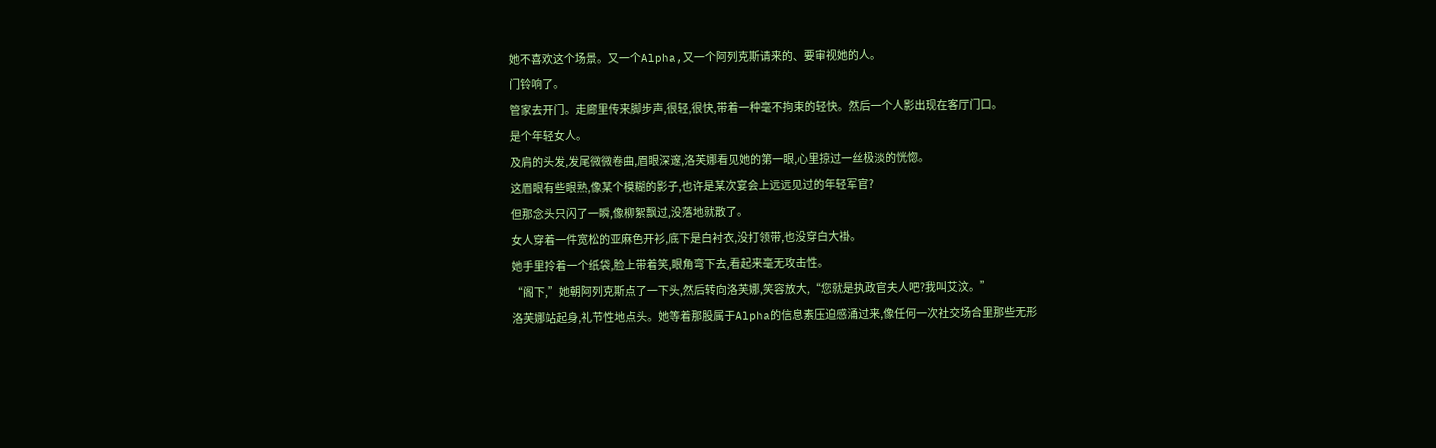她不喜欢这个场景。又一个Alpha,又一个阿列克斯请来的、要审视她的人。
门铃响了。
管家去开门。走廊里传来脚步声,很轻,很快,带着一种毫不拘束的轻快。然后一个人影出现在客厅门口。
是个年轻女人。
及肩的头发,发尾微微卷曲,眉眼深邃,洛芙娜看见她的第一眼,心里掠过一丝极淡的恍惚。
这眉眼有些眼熟,像某个模糊的影子,也许是某次宴会上远远见过的年轻军官?
但那念头只闪了一瞬,像柳絮飘过,没落地就散了。
女人穿着一件宽松的亚麻色开衫,底下是白衬衣,没打领带,也没穿白大褂。
她手里拎着一个纸袋,脸上带着笑,眼角弯下去,看起来毫无攻击性。
“阁下,”她朝阿列克斯点了一下头,然后转向洛芙娜,笑容放大,“您就是执政官夫人吧?我叫艾汶。”
洛芙娜站起身,礼节性地点头。她等着那股属于Alpha的信息素压迫感涌过来,像任何一次社交场合里那些无形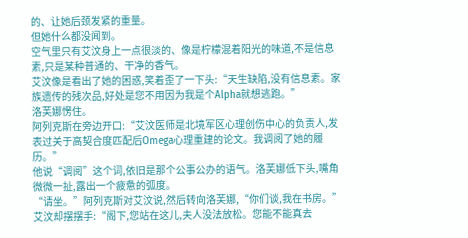的、让她后颈发紧的重量。
但她什么都没闻到。
空气里只有艾汶身上一点很淡的、像是柠檬混着阳光的味道,不是信息素,只是某种普通的、干净的香气。
艾汶像是看出了她的困惑,笑着歪了一下头:“天生缺陷,没有信息素。家族遗传的残次品,好处是您不用因为我是个Alpha就想逃跑。”
洛芙娜愣住。
阿列克斯在旁边开口:“艾汶医师是北境军区心理创伤中心的负责人,发表过关于高契合度匹配后Omega心理重建的论文。我调阅了她的履历。”
他说“调阅”这个词,依旧是那个公事公办的语气。洛芙娜低下头,嘴角微微一扯,露出一个疲惫的弧度。
“请坐。”阿列克斯对艾汶说,然后转向洛芙娜,“你们谈,我在书房。”
艾汶却摆摆手:“阁下,您站在这儿,夫人没法放松。您能不能真去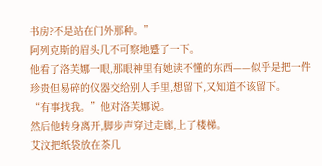书房?不是站在门外那种。”
阿列克斯的眉头几不可察地蹙了一下。
他看了洛芙娜一眼,那眼神里有她读不懂的东西——似乎是把一件珍贵但易碎的仪器交给别人手里,想留下,又知道不该留下。
“有事找我。”他对洛芙娜说。
然后他转身离开,脚步声穿过走廊,上了楼梯。
艾汶把纸袋放在茶几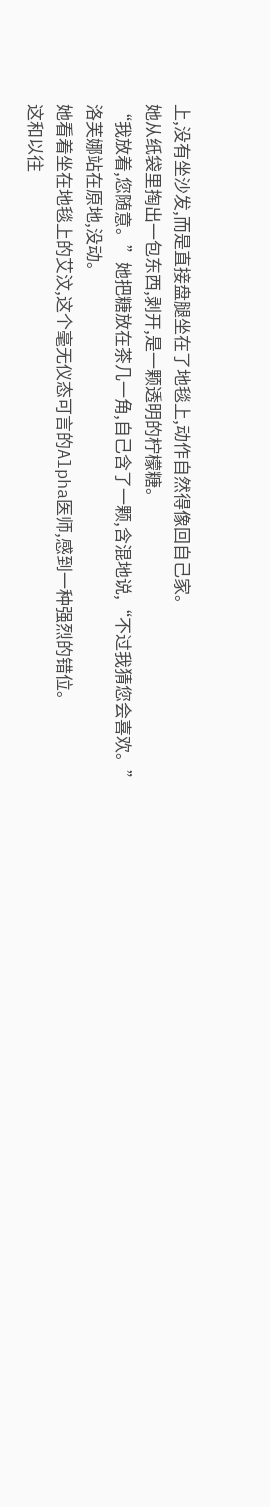上,没有坐沙发,而是直接盘腿坐在了地毯上,动作自然得像回自己家。
她从纸袋里掏出一包东西,剥开,是一颗透明的柠檬糖。
“我放着,您随意。”她把糖放在茶几一角,自己含了一颗,含混地说,“不过我猜您会喜欢。”
洛芙娜站在原地,没动。
她看着坐在地毯上的艾汶,这个毫无仪态可言的Alpha医师,感到一种强烈的错位。
这和以往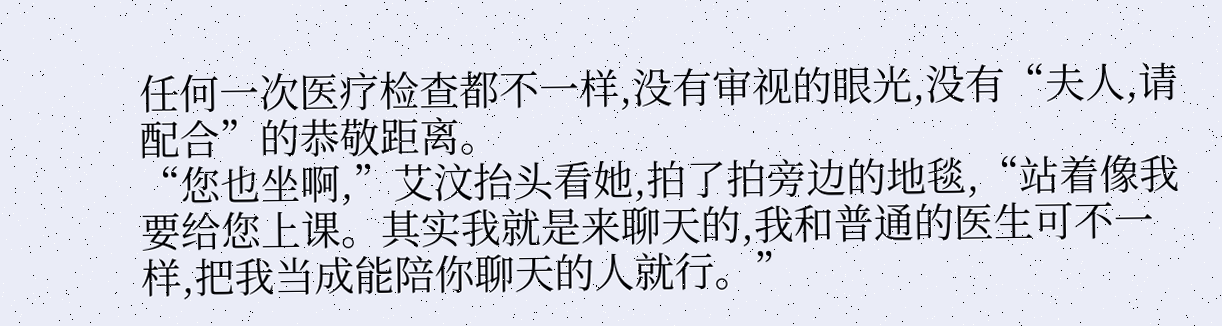任何一次医疗检查都不一样,没有审视的眼光,没有“夫人,请配合”的恭敬距离。
“您也坐啊,”艾汶抬头看她,拍了拍旁边的地毯,“站着像我要给您上课。其实我就是来聊天的,我和普通的医生可不一样,把我当成能陪你聊天的人就行。”